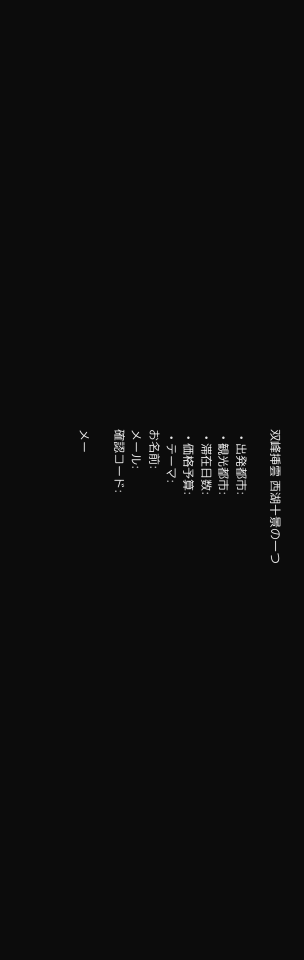双峰挿雲 西湖十景の一つ

  • 出発都市:
  • 観光都市:
  • 滞在日数:
  • 価格予算:
  • テーマ:
お名前:
メール:
確認コード:

メー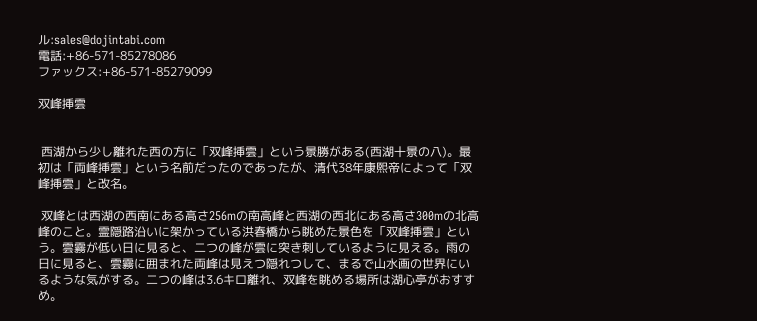ル:sales@dojintabi.com
電話:+86-571-85278086
ファックス:+86-571-85279099

双峰挿雲


 西湖から少し離れた西の方に「双峰挿雲」という景勝がある(西湖十景の八)。最初は「両峰挿雲」という名前だったのであったが、清代38年康熙帝によって「双峰挿雲」と改名。

 双峰とは西湖の西南にある高さ256mの南高峰と西湖の西北にある高さ300mの北高峰のこと。霊隠路沿いに架かっている洪春橋から眺めた景色を「双峰挿雲」という。雲霧が低い日に見ると、二つの峰が雲に突き刺しているように見える。雨の日に見ると、雲霧に囲まれた両峰は見えつ隠れつして、まるで山水画の世界にいるような気がする。二つの峰は3.6キロ離れ、双峰を眺める場所は湖心亭がおすすめ。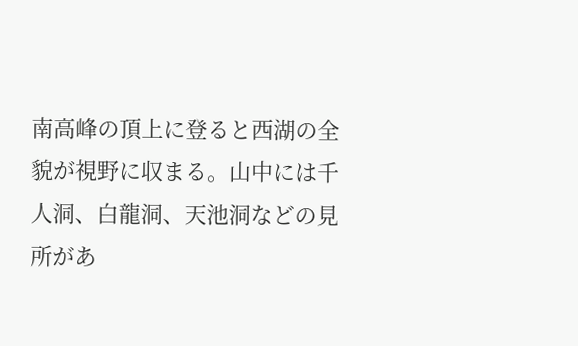南高峰の頂上に登ると西湖の全貌が視野に収まる。山中には千人洞、白龍洞、天池洞などの見所があ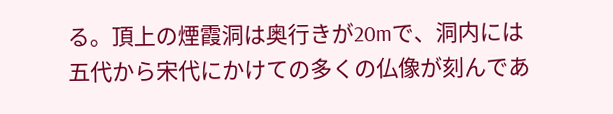る。頂上の煙霞洞は奥行きが20mで、洞内には五代から宋代にかけての多くの仏像が刻んであ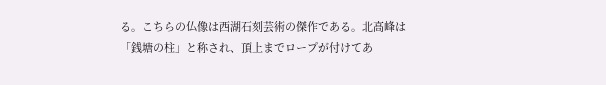る。こちらの仏像は西湖石刻芸術の傑作である。北高峰は「銭塘の柱」と称され、頂上までロープが付けてあ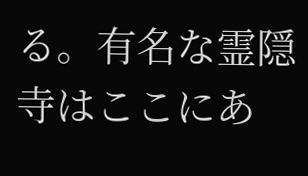る。有名な霊隠寺はここにあ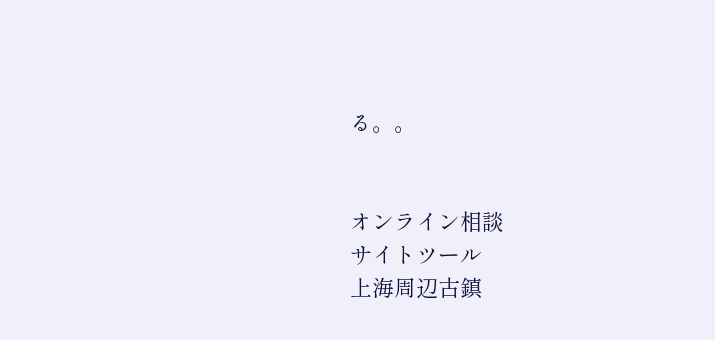る。。


オンライン相談
サイトツール
上海周辺古鎮